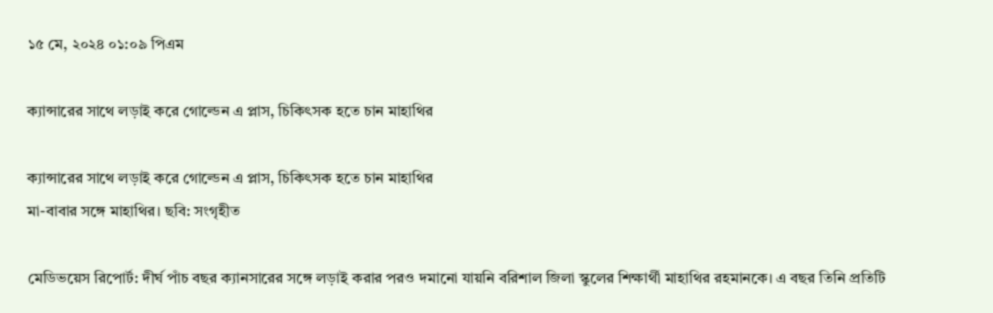১৫ মে, ২০২৪ ০১:০৯ পিএম

ক্যান্সারের সাথে লড়াই করে গোল্ডেন এ প্লাস, চিকিৎসক হতে চান মাহাথির

ক্যান্সারের সাথে লড়াই করে গোল্ডেন এ প্লাস, চিকিৎসক হতে চান মাহাথির
মা-বাবার সঙ্গে মাহাথির। ছবি: সংগৃহীত

মেডিভয়েস রিপোর্ট: দীর্ঘ পাঁচ বছর ক্যানসারের সঙ্গে লড়াই করার পরও দমানো যায়নি বরিশাল জিলা স্কুলের শিক্ষার্থী মাহাথির রহমানকে। এ বছর তিনি প্রতিটি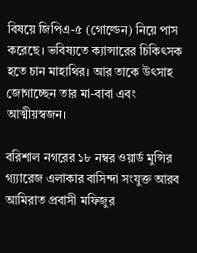বিষয়ে জিপিএ-৫ (গোল্ডেন) নিয়ে পাস করেছে। ভবিষ্যতে ক্যান্সারের চিকিৎসক হতে চান মাহাথির। আর তাকে উৎসাহ জোগাচ্ছেন তার মা-বাবা এবং আত্মীয়স্বজন।

বরিশাল নগরের ১৮ নম্বর ওয়ার্ড মুন্সির গ্য্যারেজ এলাকার বাসিন্দা সংযুক্ত আরব আমিরাত প্রবাসী মফিজুর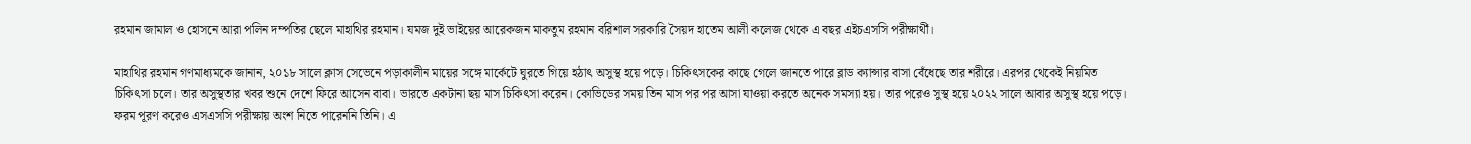রহমান জামাল ও হোসনে আরা পলিন দম্পতির ছেলে মাহাথির রহমান। যমজ দুই ভাইয়ের আরেকজন মাকতুম রহমান বরিশাল সরকারি সৈয়দ হাতেম আলী কলেজ থেকে এ বছর এইচএসসি পরীক্ষার্থী।

মাহাথির রহমান গণমাধ্যমকে জানান, ২০১৮ সালে ক্লাস সেভেনে পড়াকালীন মায়ের সঙ্গে মার্কেটে ঘুরতে গিয়ে হঠাৎ অসুস্থ হয়ে পড়ে। চিকিৎসকের কাছে গেলে জানতে পারে ব্লাড ক্যান্সার বাসা বেঁধেছে তার শরীরে। এরপর থেকেই নিয়মিত চিকিৎসা চলে। তার অসুস্থতার খবর শুনে দেশে ফিরে আসেন বাবা। ভারতে একটানা ছয় মাস চিকিৎসা করেন। কোভিডের সময় তিন মাস পর পর আসা যাওয়া করতে অনেক সমস্যা হয়। তার পরেও সুস্থ হয়ে ২০২২ সালে আবার অসুস্থ হয়ে পড়ে। ফরম পূরণ করেও এসএসসি পরীক্ষায় অংশ নিতে পারেননি তিনি। এ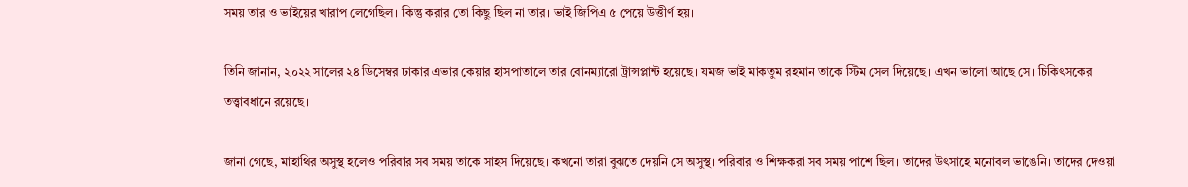সময় তার ও ভাইয়ের খারাপ লেগেছিল। কিন্তু করার তো কিছু ছিল না তার। ভাই জিপিএ ৫ পেয়ে উত্তীর্ণ হয়।

তিনি জানান, ২০২২ সালের ২৪ ডিসেম্বর ঢাকার এভার কেয়ার হাসপাতালে তার বোনম্যারো ট্রান্সপ্লান্ট হয়েছে। যমজ ভাই মাকতুম রহমান তাকে স্টিম সেল দিয়েছে। এখন ভালো আছে সে। চিকিৎসকের তত্ত্বাবধানে রয়েছে।

জানা গেছে, মাহাথির অসুস্থ হলেও পরিবার সব সময় তাকে সাহস দিয়েছে। কখনো তারা বুঝতে দেয়নি সে অসুস্থ। পরিবার ও শিক্ষকরা সব সময় পাশে ছিল। তাদের উৎসাহে মনোবল ভাঙেনি। তাদের দেওয়া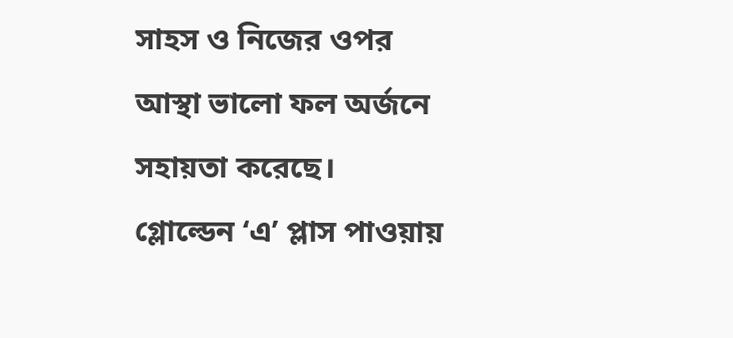সাহস ও নিজের ওপর আস্থা ভালো ফল অর্জনে সহায়তা করেছে।  গ্লোল্ডেন ‘এ’ প্লাস পাওয়ায়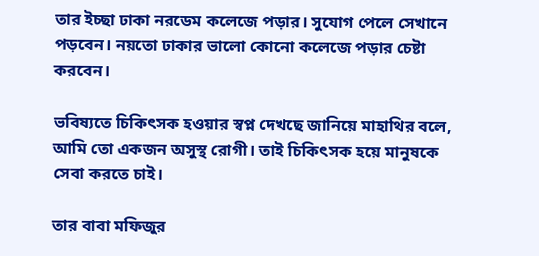তার ইচ্ছা ঢাকা নরডেম কলেজে পড়ার। সুযোগ পেলে সেখানে পড়বেন। নয়তো ঢাকার ভালো কোনো কলেজে পড়ার চেষ্টা করবেন।

ভবিষ্যতে চিকিৎসক হওয়ার স্বপ্ন দেখছে জানিয়ে মাহাথির বলে, আমি তো একজন অসুস্থ রোগী। তাই চিকিৎসক হয়ে মানুষকে সেবা করতে চাই।

তার বাবা মফিজুর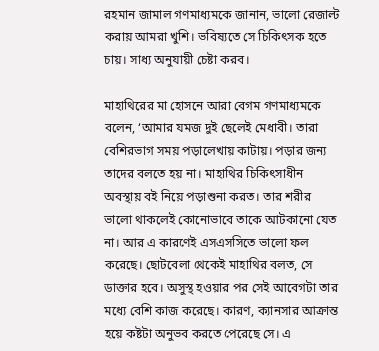রহমান জামাল গণমাধ্যমকে জানান, ভালো রেজাল্ট করায় আমরা খুশি। ভবিষ্যতে সে চিকিৎসক হতে চায়। সাধ্য অনুযায়ী চেষ্টা করব।

মাহাথিরের মা হোসনে আরা বেগম গণমাধ্যমকে বলেন, ‘আমার যমজ দুই ছেলেই মেধাবী। তারা বেশিরভাগ সময় পড়ালেখায় কাটায়। পড়ার জন্য তাদের বলতে হয় না। মাহাথির চিকিৎসাধীন অবস্থায় বই নিয়ে পড়াশুনা করত। তার শরীর ভালো থাকলেই কোনোভাবে তাকে আটকানো যেত না। আর এ কারণেই এসএসসিতে ভালো ফল করেছে। ছোটবেলা থেকেই মাহাথির বলত, সে ডাক্তার হবে। অসুস্থ হওয়ার পর সেই আবেগটা তার মধ্যে বেশি কাজ করেছে। কারণ, ক্যানসার আক্রান্ত হয়ে কষ্টটা অনুভব করতে পেরেছে সে। এ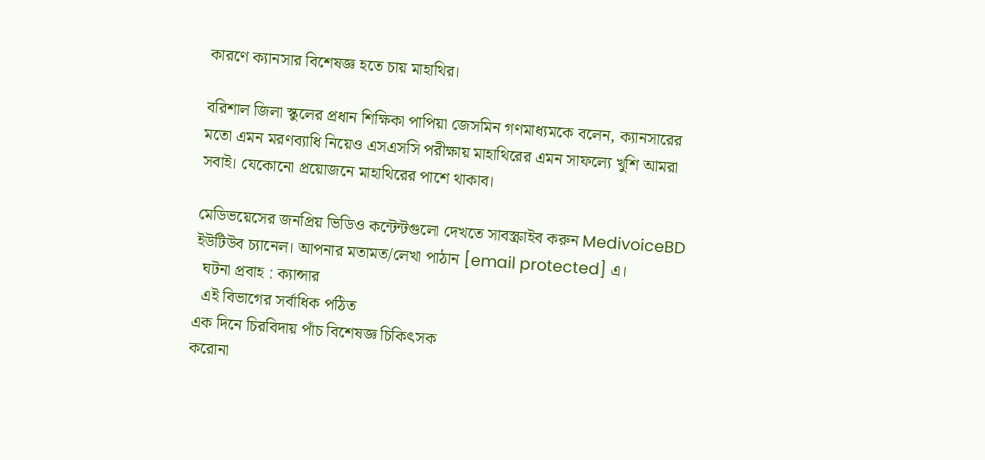কারণে ক্যানসার বিশেষজ্ঞ হতে চায় মাহাথির।

বরিশাল জিলা স্কুলের প্রধান শিক্ষিকা পাপিয়া জেসমিন গণমাধ্যমকে বলেন, ক্যানসারের মতো এমন মরণব্যাধি নিয়েও এসএসসি পরীক্ষায় মাহাথিরের এমন সাফল্যে খুশি আমরা সবাই। যেকোনো প্রয়োজনে মাহাথিরের পাশে থাকাব।

মেডিভয়েসের জনপ্রিয় ভিডিও কন্টেন্টগুলো দেখতে সাবস্ক্রাইব করুন MedivoiceBD ইউটিউব চ্যানেল। আপনার মতামত/লেখা পাঠান [email protected] এ।
  ঘটনা প্রবাহ : ক্যান্সার
  এই বিভাগের সর্বাধিক পঠিত
এক দিনে চিরবিদায় পাঁচ বিশেষজ্ঞ চিকিৎসক
করোনা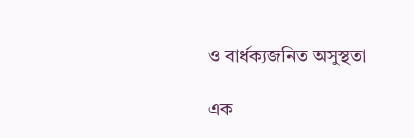ও বার্ধক্যজনিত অসুস্থতা

এক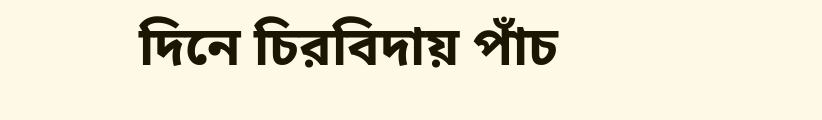দিনে চিরবিদায় পাঁচ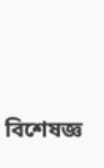বিশেষজ্ঞ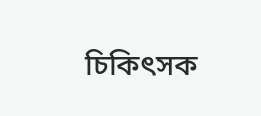চিকিৎসক